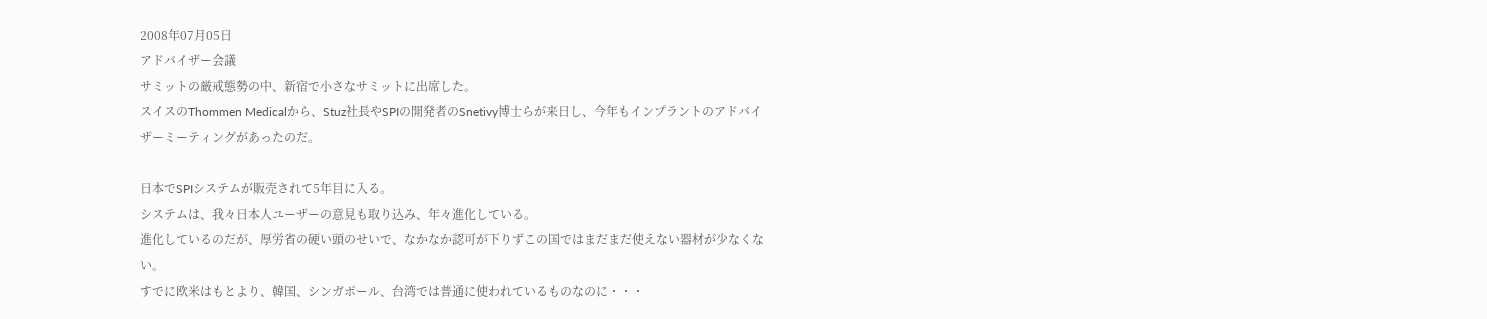2008年07月05日
アドバイザー会議
サミットの厳戒態勢の中、新宿で小さなサミットに出席した。
スイスのThommen Medicalから、Stuz社長やSPIの開発者のSnetivy博士らが来日し、今年もインプラントのアドバイザーミーティングがあったのだ。

日本でSPIシステムが販売されて5年目に入る。
システムは、我々日本人ユーザーの意見も取り込み、年々進化している。
進化しているのだが、厚労省の硬い頭のせいで、なかなか認可が下りずこの国ではまだまだ使えない器材が少なくない。
すでに欧米はもとより、韓国、シンガポール、台湾では普通に使われているものなのに・・・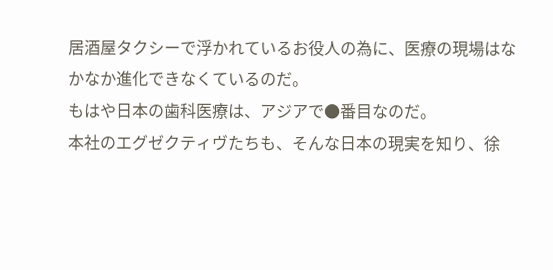居酒屋タクシーで浮かれているお役人の為に、医療の現場はなかなか進化できなくているのだ。
もはや日本の歯科医療は、アジアで●番目なのだ。
本社のエグゼクティヴたちも、そんな日本の現実を知り、徐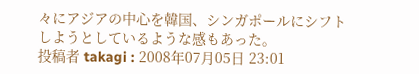々にアジアの中心を韓国、シンガポールにシフトしようとしているような感もあった。
投稿者 takagi : 2008年07月05日 23:01